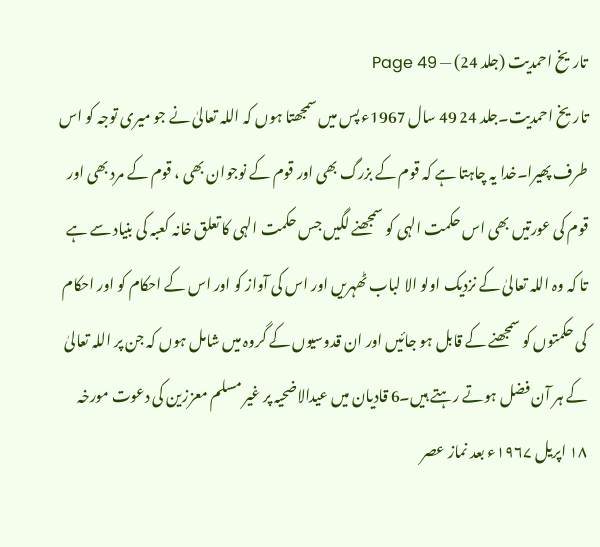تاریخ احمدیت (جلد 24) — Page 49
تاریخ احمدیت۔جلد 24 49 سال 1967ء پس میں سمجھتا ہوں کہ اللہ تعالیٰ نے جو میری توجہ کو اس طرف پھیرا۔خدا یہ چاہتا ہے کہ قوم کے بزرگ بھی اور قوم کے نوجوان بھی ، قوم کے مرد بھی اور قوم کی عورتیں بھی اس حکمت الہی کو سمجھنے لگیں جس حکمت الہی کا تعلق خانہ کعبہ کی بنیاد سے ہے تا کہ وہ اللہ تعالیٰ کے نزدیک اولو الا لباب ٹھہریں اور اس کی آواز کو اور اس کے احکام کو اور احکام کی حکمتوں کو سمجھنے کے قابل ہو جائیں اور ان قدوسیوں کے گروہ میں شامل ہوں کہ جن پر اللہ تعالیٰ کے ہر آن فضل ہوتے رہتے ہیں۔6 قادیان میں عیدالاضحیہ پر غیر مسلم معززین کی دعوت مورخہ ۱۸ اپریل ۱۹۶۷ء بعد نماز عصر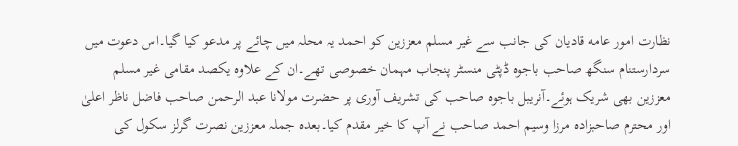نظارت امور عامه قادیان کی جانب سے غیر مسلم معززین کو احمد یہ محلہ میں چائے پر مدعو کیا گیا۔اس دعوت میں سردارستنام سنگھ صاحب باجوہ ڈپٹی منسٹر پنجاب مہمان خصوصی تھے۔ان کے علاوہ یکصد مقامی غیر مسلم معززین بھی شریک ہوئے۔آنریبل باجوہ صاحب کی تشریف آوری پر حضرت مولانا عبد الرحمن صاحب فاضل ناظر اعلیٰ اور محترم صاحبزادہ مرزا وسیم احمد صاحب نے آپ کا خیر مقدم کیا۔بعدہ جملہ معززین نصرت گرلز سکول کی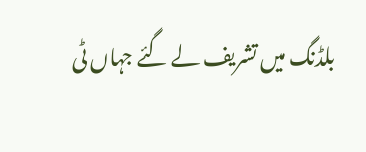بلڈنگ میں تشریف لے گئے جہاں ٹی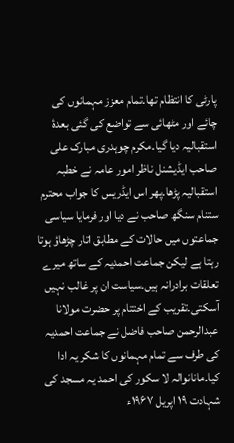پارٹی کا انتظام تھا۔تمام معزز مہمانوں کی چائے اور مٹھائی سے تواضع کی گئی بعدۂ استقبالیہ دیا گیا۔مکرم چوہدری مبارک علی صاحب ایڈیشنل ناظر امور عامہ نے خطبہ استقبالیہ پڑھا۔پھر اس ایڈریس کا جواب محترم ستنام سنگھ صاحب نے دیا اور فرمایا سیاسی جماعتوں میں حالات کے مطابق اتار چڑھاؤ ہوتا رہتا ہے لیکن جماعت احمدیہ کے ساتھ میرے تعلقات برادرانہ ہیں۔سیاست ان پر غالب نہیں آسکتی۔تقریب کے اختتام پر حضرت مولانا عبدالرحمن صاحب فاضل نے جماعت احمدیہ کی طرف سے تمام مہمانوں کا شکر یہ ادا کیا۔مانانوالہ لا سکور کی احمد یہ مسجد کی شہادت ۱۹ اپریل ۱۹۶۷ء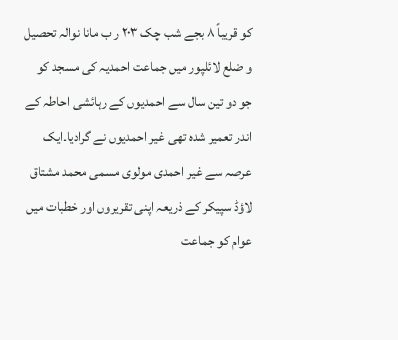کو قریباً ۸ بجے شب چک ۲۰۳ ر ب مانا نوالہ تحصیل و ضلع لائلپور میں جماعت احمدیہ کی مسجد کو جو دو تین سال سے احمدیوں کے رہائشی احاطہ کے اندر تعمیر شدہ تھی غیر احمدیوں نے گرادیا۔ایک عرصہ سے غیر احمدی مولوی مسمی محمد مشتاق لاؤڈ سپیکر کے ذریعہ اپنی تقریروں اور خطبات میں عوام کو جماعت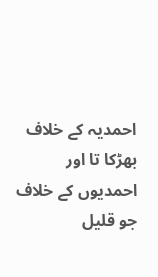احمدیہ کے خلاف بھڑکا تا اور احمدیوں کے خلاف جو قلیل